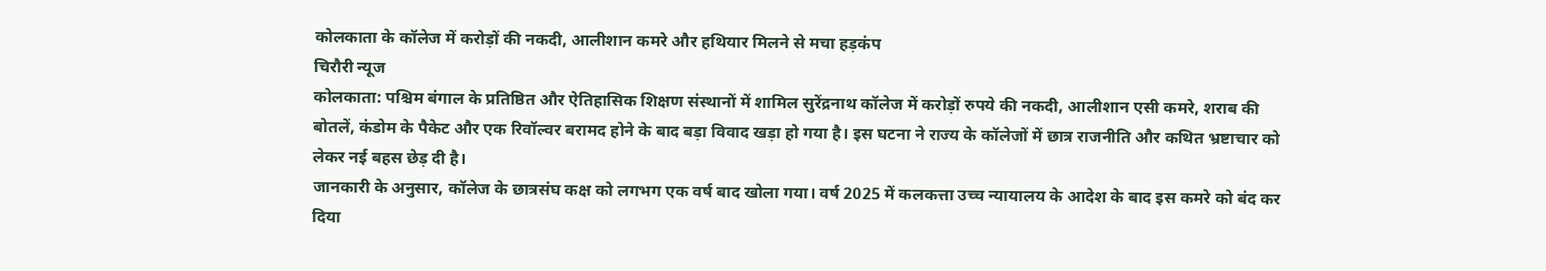कोलकाता के कॉलेज में करोड़ों की नकदी, आलीशान कमरे और हथियार मिलने से मचा हड़कंप
चिरौरी न्यूज
कोलकाता: पश्चिम बंगाल के प्रतिष्ठित और ऐतिहासिक शिक्षण संस्थानों में शामिल सुरेंद्रनाथ कॉलेज में करोड़ों रुपये की नकदी, आलीशान एसी कमरे, शराब की बोतलें, कंडोम के पैकेट और एक रिवॉल्वर बरामद होने के बाद बड़ा विवाद खड़ा हो गया है। इस घटना ने राज्य के कॉलेजों में छात्र राजनीति और कथित भ्रष्टाचार को लेकर नई बहस छेड़ दी है।
जानकारी के अनुसार, कॉलेज के छात्रसंघ कक्ष को लगभग एक वर्ष बाद खोला गया। वर्ष 2025 में कलकत्ता उच्च न्यायालय के आदेश के बाद इस कमरे को बंद कर दिया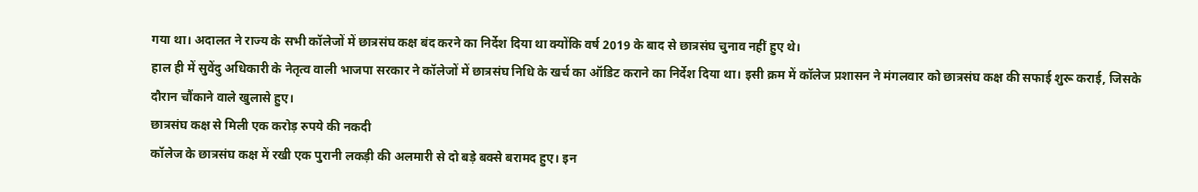गया था। अदालत ने राज्य के सभी कॉलेजों में छात्रसंघ कक्ष बंद करने का निर्देश दिया था क्योंकि वर्ष 2019 के बाद से छात्रसंघ चुनाव नहीं हुए थे।
हाल ही में सुवेंदु अधिकारी के नेतृत्व वाली भाजपा सरकार ने कॉलेजों में छात्रसंघ निधि के खर्च का ऑडिट कराने का निर्देश दिया था। इसी क्रम में कॉलेज प्रशासन ने मंगलवार को छात्रसंघ कक्ष की सफाई शुरू कराई, जिसके दौरान चौंकाने वाले खुलासे हुए।
छात्रसंघ कक्ष से मिली एक करोड़ रुपये की नकदी
कॉलेज के छात्रसंघ कक्ष में रखी एक पुरानी लकड़ी की अलमारी से दो बड़े बक्से बरामद हुए। इन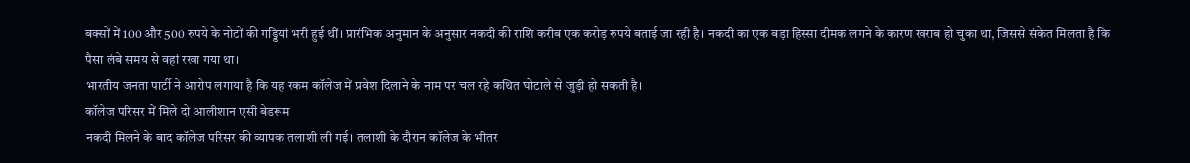बक्सों में 100 और 500 रुपये के नोटों की गड्डियां भरी हुई थीं। प्रारंभिक अनुमान के अनुसार नकदी की राशि करीब एक करोड़ रुपये बताई जा रही है। नकदी का एक बड़ा हिस्सा दीमक लगने के कारण खराब हो चुका था, जिससे संकेत मिलता है कि पैसा लंबे समय से वहां रखा गया था।
भारतीय जनता पार्टी ने आरोप लगाया है कि यह रकम कॉलेज में प्रवेश दिलाने के नाम पर चल रहे कथित घोटाले से जुड़ी हो सकती है।
कॉलेज परिसर में मिले दो आलीशान एसी बेडरूम
नकदी मिलने के बाद कॉलेज परिसर की व्यापक तलाशी ली गई। तलाशी के दौरान कॉलेज के भीतर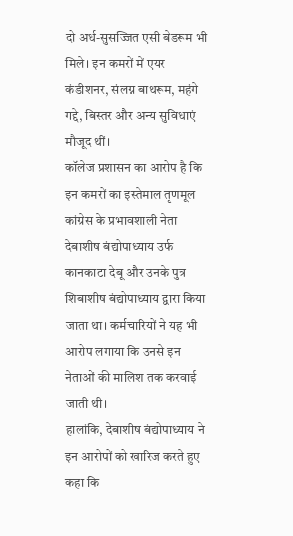दो अर्ध-सुसज्जित एसी बेडरूम भी मिले। इन कमरों में एयर कंडीशनर, संलग्न बाथरूम, महंगे गद्दे, बिस्तर और अन्य सुविधाएं मौजूद थीं।
कॉलेज प्रशासन का आरोप है कि इन कमरों का इस्तेमाल तृणमूल कांग्रेस के प्रभावशाली नेता देबाशीष बंद्योपाध्याय उर्फ कानकाटा देबू और उनके पुत्र शिबाशीष बंद्योपाध्याय द्वारा किया जाता था। कर्मचारियों ने यह भी आरोप लगाया कि उनसे इन नेताओं की मालिश तक करवाई जाती थी।
हालांकि, देबाशीष बंद्योपाध्याय ने इन आरोपों को खारिज करते हुए कहा कि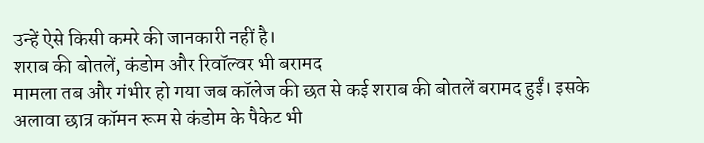उन्हें ऐसे किसी कमरे की जानकारी नहीं है।
शराब की बोतलें, कंडोम और रिवॉल्वर भी बरामद
मामला तब और गंभीर हो गया जब कॉलेज की छत से कई शराब की बोतलें बरामद हुईं। इसके अलावा छात्र कॉमन रूम से कंडोम के पैकेट भी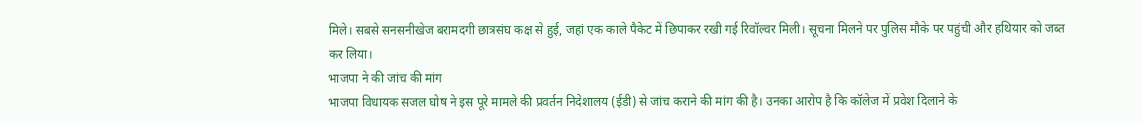मिले। सबसे सनसनीखेज बरामदगी छात्रसंघ कक्ष से हुई, जहां एक काले पैकेट में छिपाकर रखी गई रिवॉल्वर मिली। सूचना मिलने पर पुलिस मौके पर पहुंची और हथियार को जब्त कर लिया।
भाजपा ने की जांच की मांग
भाजपा विधायक सजल घोष ने इस पूरे मामले की प्रवर्तन निदेशालय (ईडी) से जांच कराने की मांग की है। उनका आरोप है कि कॉलेज में प्रवेश दिलाने के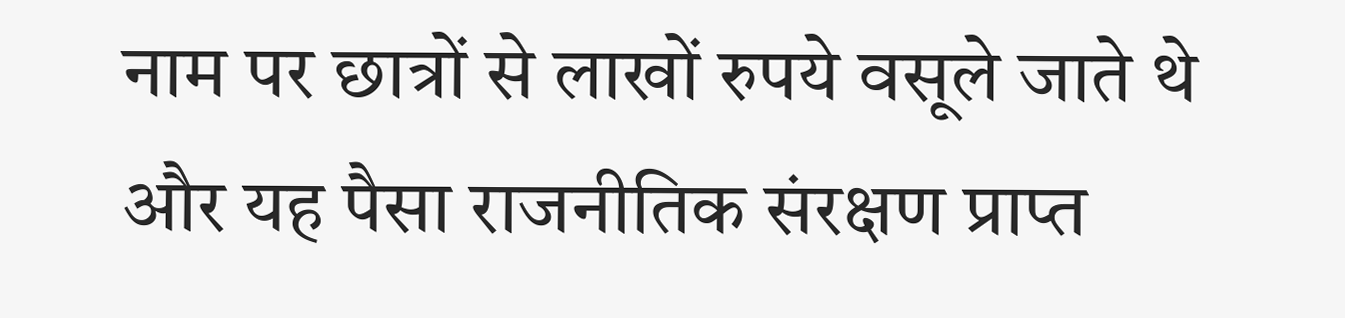नाम पर छात्रों से लाखों रुपये वसूले जाते थे और यह पैसा राजनीतिक संरक्षण प्राप्त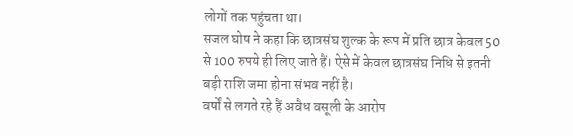लोगों तक पहुंचता था।
सजल घोष ने कहा कि छात्रसंघ शुल्क के रूप में प्रति छात्र केवल 50 से 100 रुपये ही लिए जाते हैं। ऐसे में केवल छात्रसंघ निधि से इतनी बड़ी राशि जमा होना संभव नहीं है।
वर्षों से लगते रहे हैं अवैध वसूली के आरोप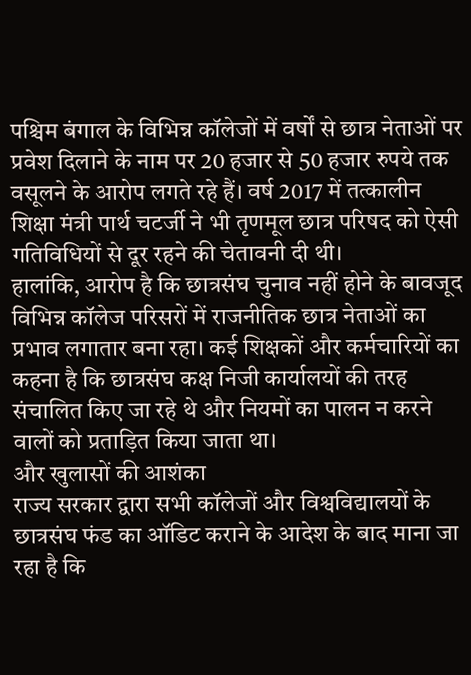पश्चिम बंगाल के विभिन्न कॉलेजों में वर्षों से छात्र नेताओं पर प्रवेश दिलाने के नाम पर 20 हजार से 50 हजार रुपये तक वसूलने के आरोप लगते रहे हैं। वर्ष 2017 में तत्कालीन शिक्षा मंत्री पार्थ चटर्जी ने भी तृणमूल छात्र परिषद को ऐसी गतिविधियों से दूर रहने की चेतावनी दी थी।
हालांकि, आरोप है कि छात्रसंघ चुनाव नहीं होने के बावजूद विभिन्न कॉलेज परिसरों में राजनीतिक छात्र नेताओं का प्रभाव लगातार बना रहा। कई शिक्षकों और कर्मचारियों का कहना है कि छात्रसंघ कक्ष निजी कार्यालयों की तरह संचालित किए जा रहे थे और नियमों का पालन न करने वालों को प्रताड़ित किया जाता था।
और खुलासों की आशंका
राज्य सरकार द्वारा सभी कॉलेजों और विश्वविद्यालयों के छात्रसंघ फंड का ऑडिट कराने के आदेश के बाद माना जा रहा है कि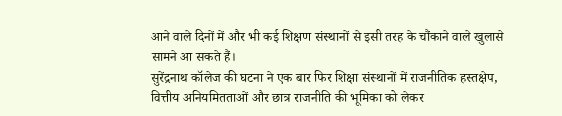आने वाले दिनों में और भी कई शिक्षण संस्थानों से इसी तरह के चौंकाने वाले खुलासे सामने आ सकते हैं।
सुरेंद्रनाथ कॉलेज की घटना ने एक बार फिर शिक्षा संस्थानों में राजनीतिक हस्तक्षेप, वित्तीय अनियमितताओं और छात्र राजनीति की भूमिका को लेकर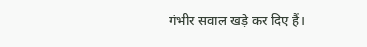गंभीर सवाल खड़े कर दिए हैं।